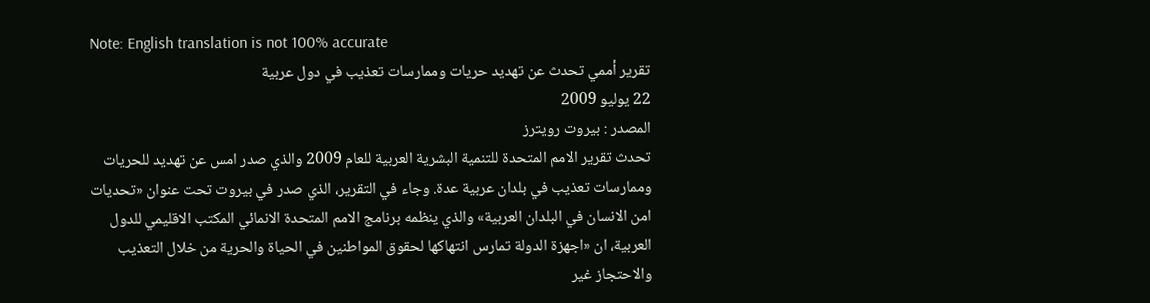Note: English translation is not 100% accurate
تقرير أممي تحدث عن تهديد حريات وممارسات تعذيب في دول عربية
22 يوليو 2009
المصدر : بيروت رويترز
تحدث تقرير الامم المتحدة للتنمية البشرية العربية للعام 2009 والذي صدر امس عن تهديد للحريات وممارسات تعذيب في بلدان عربية عدة. وجاء في التقرير، الذي صدر في بيروت تحت عنوان «تحديات امن الانسان في البلدان العربية» والذي ينظمه برنامج الامم المتحدة الانمائي المكتب الاقليمي للدول العربية، ان «اجهزة الدولة تمارس انتهاكها لحقوق المواطنين في الحياة والحرية من خلال التعذيب والاحتجاز غير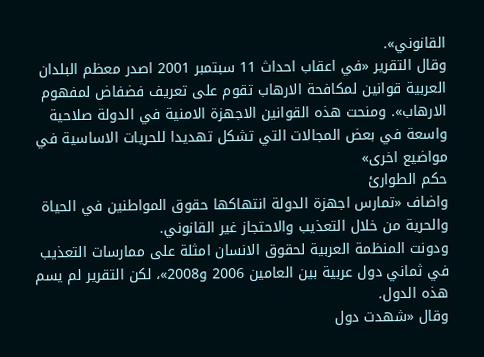القانوني».
وقال التقرير «في اعقاب احداث 11 سبتمبر 2001 اصدر معظم البلدان العربية قوانين لمكافحة الارهاب تقوم على تعريف فضفاض لمفهوم الارهاب». ومنحت هذه القوانين الاجهزة الامنية في الدولة صلاحية واسعة في بعض المجالات التي تشكل تهديدا للحريات الاساسية في مواضيع اخرى»
حكم الطوارئ
واضاف «تمارس اجهزة الدولة انتهاكها حقوق المواطنين في الحياة والحرية من خلال التعذيب والاحتجاز غير القانوني.
ودونت المنظمة العربية لحقوق الانسان امثلة على ممارسات التعذيب في ثماني دول عربية بين العامين 2006 و2008»، لكن التقرير لم يسم هذه الدول.
وقال «شهدت دول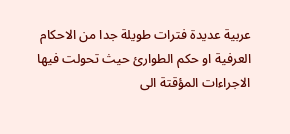عربية عديدة فترات طويلة جدا من الاحكام العرفية او حكم الطوارئ حيث تحولت فيها الاجراءات المؤقتة الى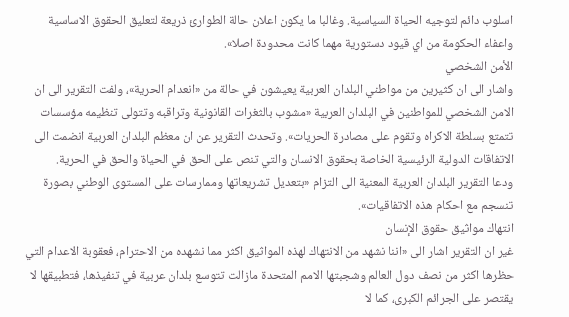اسلوب دائم لتوجيه الحياة السياسية. وغالبا ما يكون اعلان حالة الطوارئ ذريعة لتعليق الحقوق الاساسية واعفاء الحكومة من اي قيود دستورية مهما كانت محدودة اصلا».
الأمن الشخصي
واشار الى ان كثيرين من مواطني البلدان العربية يعيشون في حالة من «انعدام الحرية»، ولفت التقرير الى ان الامن الشخصي للمواطنين في البلدان العربية «مشوب بالثغرات القانونية وتراقبه وتتولى تنظيمه مؤسسات تتمتع بسلطة الاكراه وتقوم على مصادرة الحريات». وتحدث التقرير عن ان معظم البلدان العربية انضمت الى الاتفاقات الدولية الرئيسية الخاصة بحقوق الانسان والتي تنص على الحق في الحياة والحق في الحرية.
ودعا التقرير البلدان العربية المعنية الى التزام «بتعديل تشريعاتها وممارسات على المستوى الوطني بصورة تنسجم مع احكام هذه الاتفاقيات».
انتهاك مواثيق حقوق الإنسان
غير ان التقرير اشار الى «اننا نشهد من الانتهاك لهذه المواثيق اكثر مما نشهده من الاحترام، فعقوبة الاعدام التي حظرها اكثر من نصف دول العالم وشجبتها الامم المتحدة مازالت تتوسع بلدان عربية في تنفيذها، فتطبيقها لا يقتصر على الجرائم الكبرى، كما لا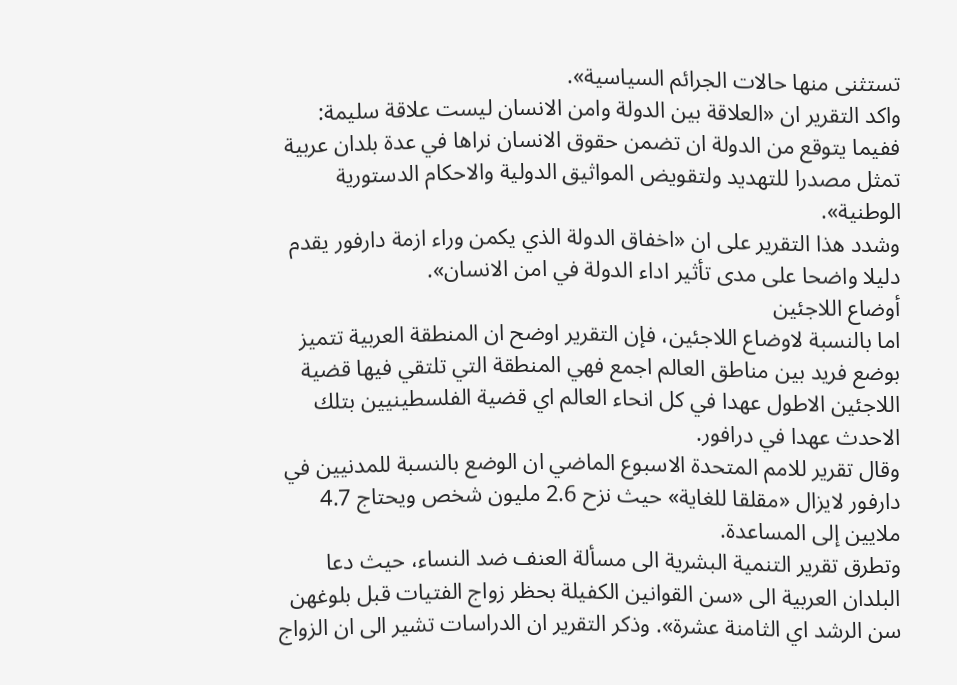تستثنى منها حالات الجرائم السياسية».
واكد التقرير ان «العلاقة بين الدولة وامن الانسان ليست علاقة سليمة: ففيما يتوقع من الدولة ان تضمن حقوق الانسان نراها في عدة بلدان عربية تمثل مصدرا للتهديد ولتقويض المواثيق الدولية والاحكام الدستورية الوطنية».
وشدد هذا التقرير على ان «اخفاق الدولة الذي يكمن وراء ازمة دارفور يقدم دليلا واضحا على مدى تأثير اداء الدولة في امن الانسان».
أوضاع اللاجئين
اما بالنسبة لاوضاع اللاجئين، فإن التقرير اوضح ان المنطقة العربية تتميز بوضع فريد بين مناطق العالم اجمع فهي المنطقة التي تلتقي فيها قضية اللاجئين الاطول عهدا في كل انحاء العالم اي قضية الفلسطينيين بتلك الاحدث عهدا في درافور.
وقال تقرير للامم المتحدة الاسبوع الماضي ان الوضع بالنسبة للمدنيين في دارفور لايزال «مقلقا للغاية» حيث نزح 2.6 مليون شخص ويحتاج 4.7 ملايين إلى المساعدة.
وتطرق تقرير التنمية البشرية الى مسألة العنف ضد النساء، حيث دعا البلدان العربية الى «سن القوانين الكفيلة بحظر زواج الفتيات قبل بلوغهن سن الرشد اي الثامنة عشرة». وذكر التقرير ان الدراسات تشير الى ان الزواج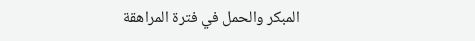المبكر والحمل في فترة المراهقة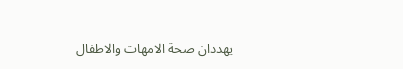يهددان صحة الامهات والاطفال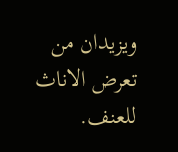ويزيدان من تعرض الاناث للعنف.